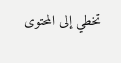تخطي إلى المحتوى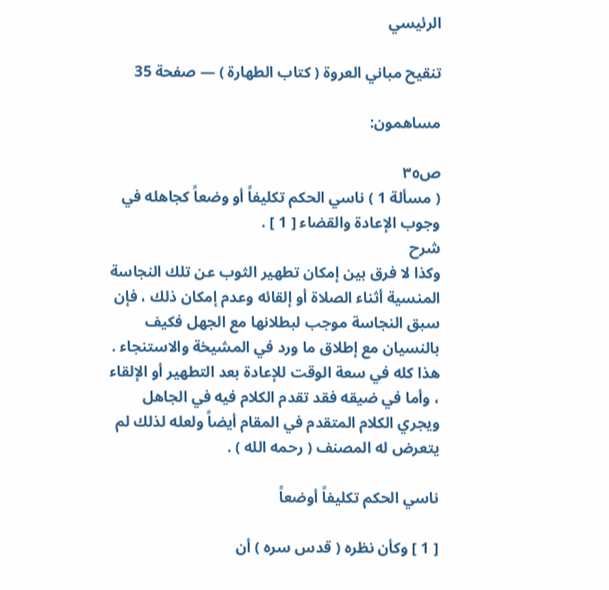الرئيسي

تنقيح مباني العروة ( كتاب الطهارة ) — صفحة 35

مساهمون:

ص٣٥
( مسألة 1 ) ناسي الحكم تكليفاً أو وضعاً كجاهله في وجوب الإعادة والقضاء [ 1 ] .
شرح
وكذا لا فرق بين إمكان تطهير الثوب عن تلك النجاسة المنسية أثناء الصلاة أو إلقائه وعدم إمكان ذلك ، فإن سبق النجاسة موجب لبطلانها مع الجهل فكيف بالنسيان مع إطلاق ما ورد في المشيخة والاستنجاء . هذا كله في سعة الوقت للإعادة بعد التطهير أو الإلقاء ، وأما في ضيقه فقد تقدم الكلام فيه في الجاهل ويجري الكلام المتقدم في المقام أيضاً ولعله لذلك لم يتعرض له المصنف ( رحمه الله ) .

ناسي الحكم تكليفاً أوضعاً

[ 1 ] وكأن نظره ( قدس سره ) أن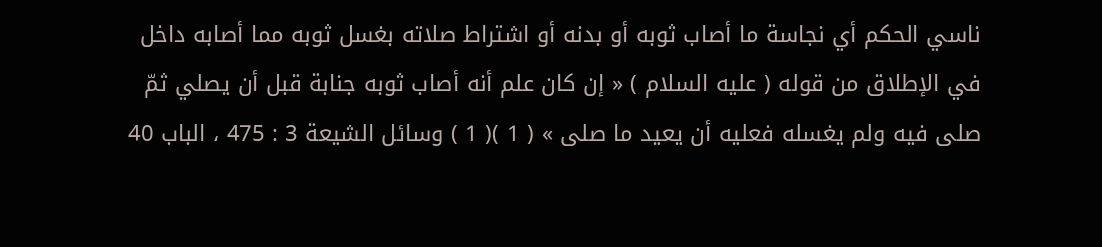ناسي الحكم أي نجاسة ما أصاب ثوبه أو بدنه أو اشتراط صلاته بغسل ثوبه مما أصابه داخل في الإطلاق من قوله ( عليه السلام ) « إن كان علم أنه أصاب ثوبه جنابة قبل أن يصلي ثمّ صلى فيه ولم يغسله فعليه أن يعيد ما صلى » ( 1 )( 1 ) وسائل الشيعة 3 : 475 ، الباب 40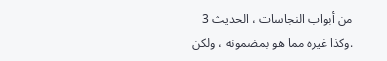من أبواب النجاسات ، الحديث 3 .وكذا غيره مما هو بمضمونه ، ولكن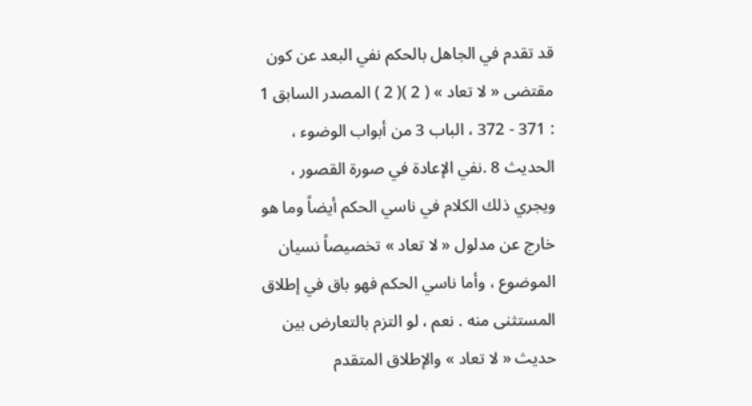قد تقدم في الجاهل بالحكم نفي البعد عن كون مقتضى « لا تعاد » ( 2 )( 2 ) المصدر السابق 1 : 371 - 372 ، الباب 3 من أبواب الوضوء ، الحديث 8 .نفي الإعادة في صورة القصور ، ويجري ذلك الكلام في ناسي الحكم أيضاً وما هو خارج عن مدلول « لا تعاد » تخصيصاً نسيان الموضوع ، وأما ناسي الحكم فهو باق في إطلاق المستثنى منه . نعم ، لو التزم بالتعارض بين حديث « لا تعاد » والإطلاق المتقدم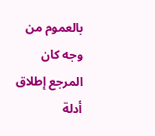بالعموم من وجه كان المرجع إطلاق أدلة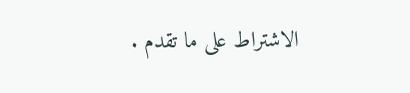الاشتراط على ما تقدم .